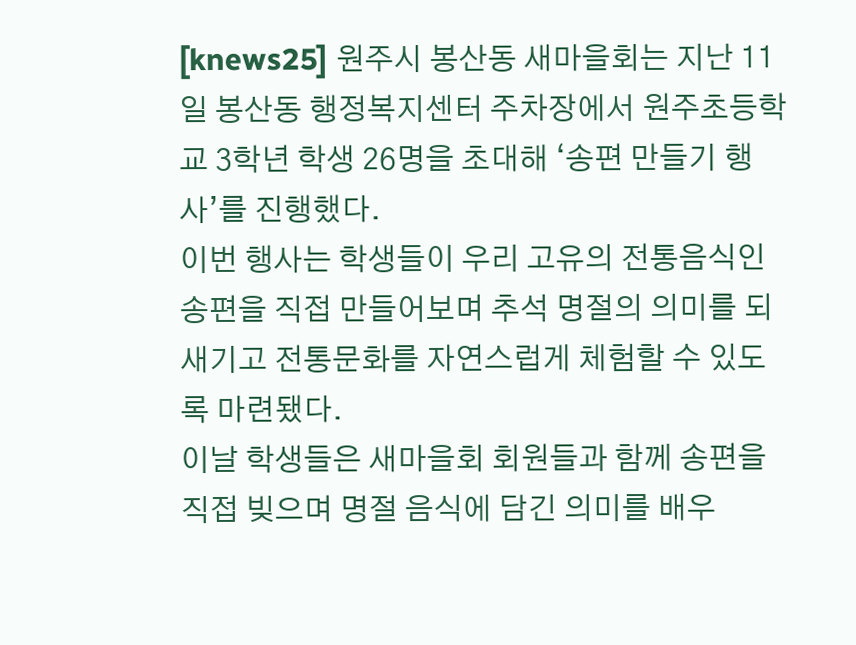[knews25] 원주시 봉산동 새마을회는 지난 11일 봉산동 행정복지센터 주차장에서 원주초등학교 3학년 학생 26명을 초대해 ‘송편 만들기 행사’를 진행했다.
이번 행사는 학생들이 우리 고유의 전통음식인 송편을 직접 만들어보며 추석 명절의 의미를 되새기고 전통문화를 자연스럽게 체험할 수 있도록 마련됐다.
이날 학생들은 새마을회 회원들과 함께 송편을 직접 빚으며 명절 음식에 담긴 의미를 배우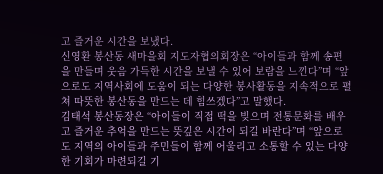고 즐거운 시간을 보냈다.
신영환 봉산동 새마을회 지도자협의회장은 “아이들과 함께 송편을 만들며 웃음 가득한 시간을 보낼 수 있어 보람을 느낀다”며 “앞으로도 지역사회에 도움이 되는 다양한 봉사활동을 지속적으로 펼쳐 따뜻한 봉산동을 만드는 데 힘쓰겠다”고 말했다.
김태석 봉산동장은 “아이들이 직접 떡을 빚으며 전통문화를 배우고 즐거운 추억을 만드는 뜻깊은 시간이 되길 바란다”며 “앞으로도 지역의 아이들과 주민들이 함께 어울리고 소통할 수 있는 다양한 기회가 마련되길 기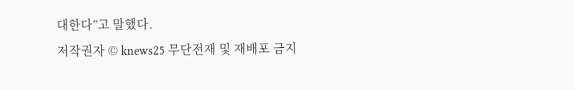대한다”고 말했다.
저작권자 © knews25 무단전재 및 재배포 금지